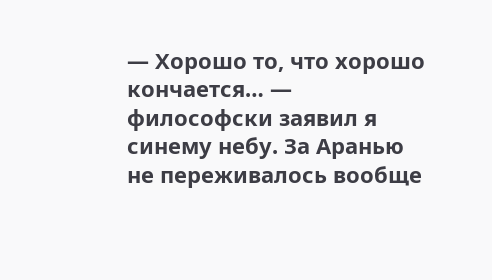— Хорошо то, что хорошо кончается… — философски заявил я синему небу. За Аранью не переживалось вообще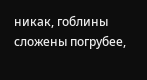никак, гоблины сложены погрубее,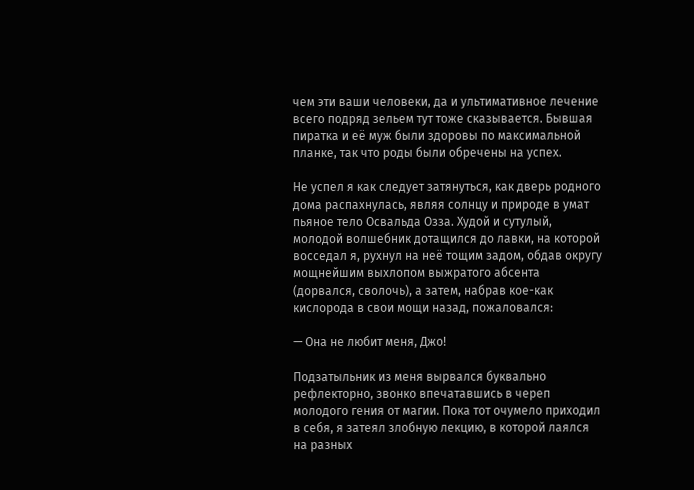чем эти ваши человеки, да и ультимативное лечение всего подряд зельем тут тоже сказывается. Бывшая пиратка и её муж были здоровы по максимальной планке, так что роды были обречены на успех.

Не успел я как следует затянуться, как дверь родного дома распахнулась, являя солнцу и природе в умат пьяное тело Освальда Озза. Худой и сутулый, молодой волшебник дотащился до лавки, на которой восседал я, рухнул на неё тощим задом, обдав округу мощнейшим выхлопом выжратого абсента (дорвался, сволочь), а затем, набрав кое-как кислорода в свои мощи назад, пожаловался:

— Она не любит меня, Джо!

Подзатыльник из меня вырвался буквально рефлекторно, звонко впечатавшись в череп молодого гения от магии. Пока тот очумело приходил в себя, я затеял злобную лекцию, в которой лаялся на разных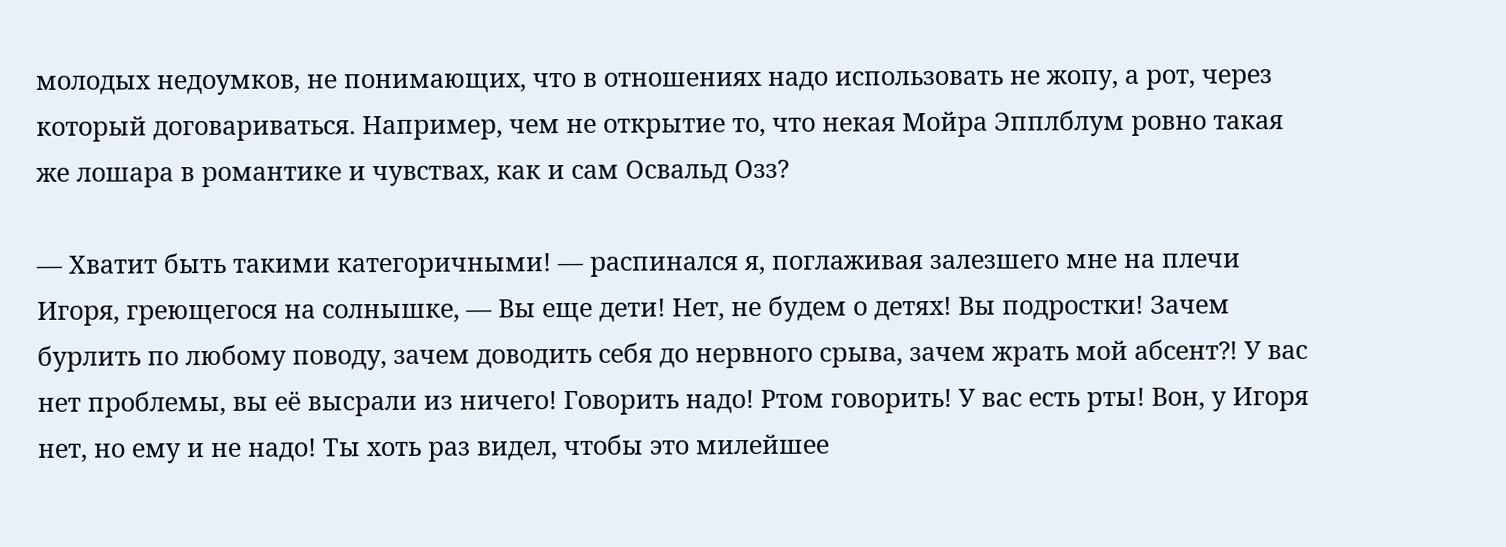молодых недоумков, не понимающих, что в отношениях надо использовать не жопу, а рот, через который договариваться. Например, чем не открытие то, что некая Мойра Эпплблум ровно такая же лошара в романтике и чувствах, как и сам Освальд Озз?

— Хватит быть такими категоричными! — распинался я, поглаживая залезшего мне на плечи Игоря, греющегося на солнышке, — Вы еще дети! Нет, не будем о детях! Вы подростки! Зачем бурлить по любому поводу, зачем доводить себя до нервного срыва, зачем жрать мой абсент⁈ У вас нет проблемы, вы её высрали из ничего! Говорить надо! Ртом говорить! У вас есть рты! Вон, у Игоря нет, но ему и не надо! Ты хоть раз видел, чтобы это милейшее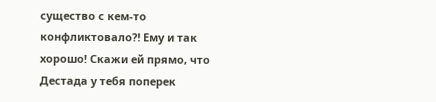существо с кем-то конфликтовало⁈ Ему и так хорошо! Скажи ей прямо, что Дестада у тебя поперек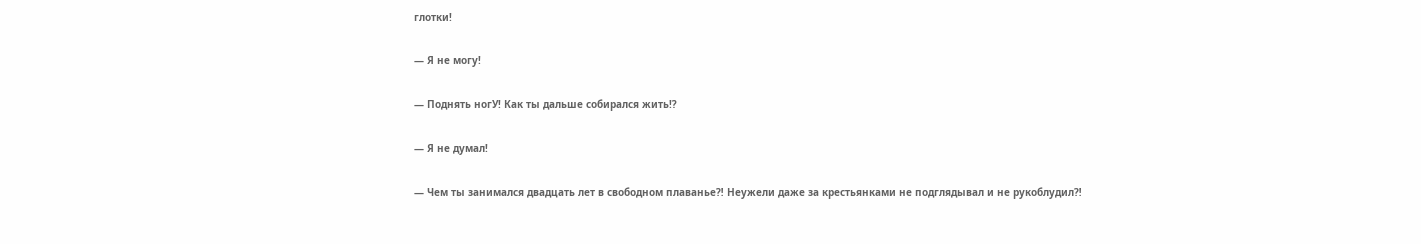глотки!

— Я не могу!

— Поднять ногУ! Как ты дальше собирался жить⁉

— Я не думал!

— Чем ты занимался двадцать лет в свободном плаванье⁈ Неужели даже за крестьянками не подглядывал и не рукоблудил⁈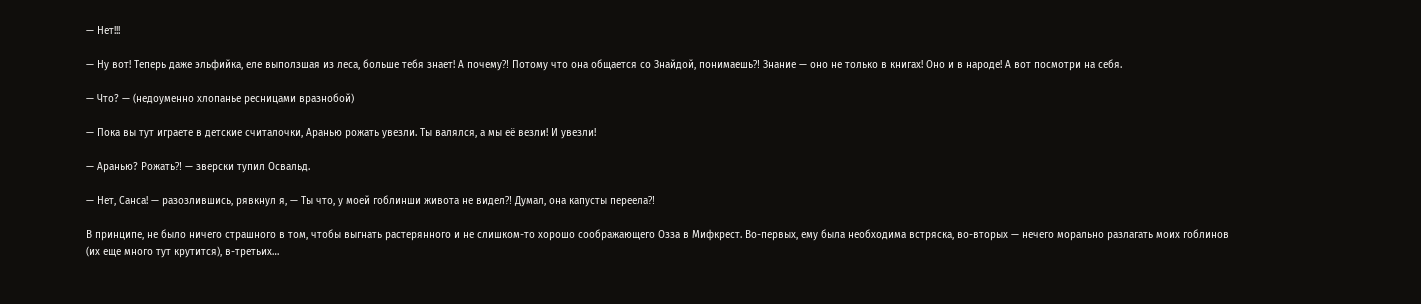— Нет!!!

— Ну вот! Теперь даже эльфийка, еле выползшая из леса, больше тебя знает! А почему⁈ Потому что она общается со Знайдой, понимаешь⁈ Знание — оно не только в книгах! Оно и в народе! А вот посмотри на себя.

— Что? — (недоуменно хлопанье ресницами вразнобой)

— Пока вы тут играете в детские считалочки, Аранью рожать увезли. Ты валялся, а мы её везли! И увезли!

— Аранью? Рожать⁈ — зверски тупил Освальд.

— Нет, Санса! — разозлившись, рявкнул я, — Ты что, у моей гоблинши живота не видел⁈ Думал, она капусты переела⁈

В принципе, не было ничего страшного в том, чтобы выгнать растерянного и не слишком-то хорошо соображающего Озза в Мифкрест. Во-первых, ему была необходима встряска, во-вторых — нечего морально разлагать моих гоблинов (их еще много тут крутится), в-третьих…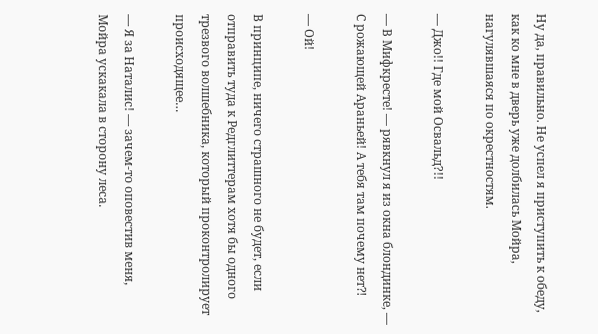Ну да, правильно. Не успел я приступить к обеду, как ко мне в дверь уже долбилась Мойра, нагулявшаяся по окрестностям.

— Джо!! Где мой Освальд?!!

— В Мифкресте! — рявкнул я из окна блондинке, — С рожающей Араньей! А тебя там почему нет⁈

— Ой!

В принципе, ничего страшного не будет, если отправить туда к Редглиттерам хотя бы одного трезвого волшебника, который проконтролирует происходящее…

— Я за Наталис! — зачем-то оповестив меня, Мойра ускакала в сторону леса.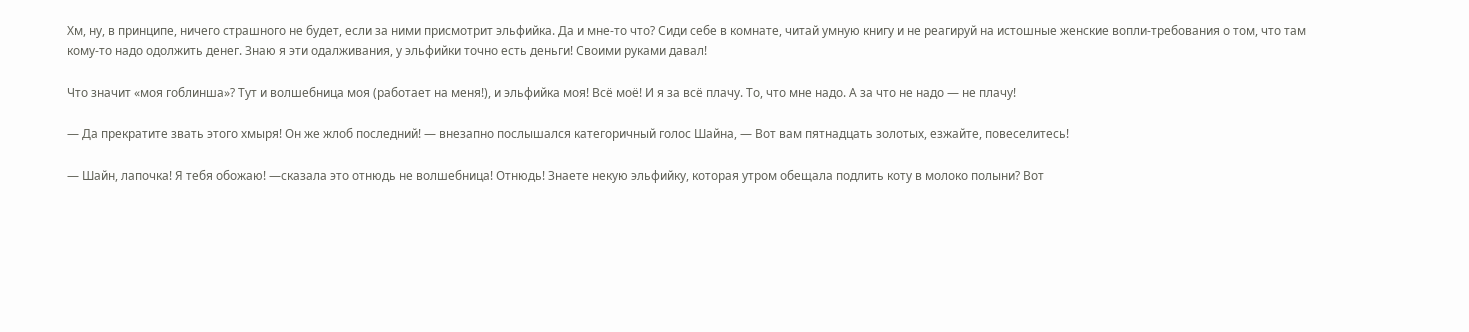Хм, ну, в принципе, ничего страшного не будет, если за ними присмотрит эльфийка. Да и мне-то что? Сиди себе в комнате, читай умную книгу и не реагируй на истошные женские вопли-требования о том, что там кому-то надо одолжить денег. Знаю я эти одалживания, у эльфийки точно есть деньги! Своими руками давал!

Что значит «моя гоблинша»? Тут и волшебница моя (работает на меня!), и эльфийка моя! Всё моё! И я за всё плачу. То, что мне надо. А за что не надо — не плачу!

— Да прекратите звать этого хмыря! Он же жлоб последний! — внезапно послышался категоричный голос Шайна, — Вот вам пятнадцать золотых, езжайте, повеселитесь!

— Шайн, лапочка! Я тебя обожаю! —сказала это отнюдь не волшебница! Отнюдь! Знаете некую эльфийку, которая утром обещала подлить коту в молоко полыни? Вот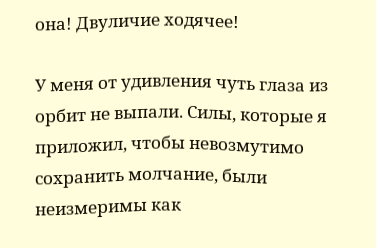она! Двуличие ходячее!

У меня от удивления чуть глаза из орбит не выпали. Силы, которые я приложил, чтобы невозмутимо сохранить молчание, были неизмеримы как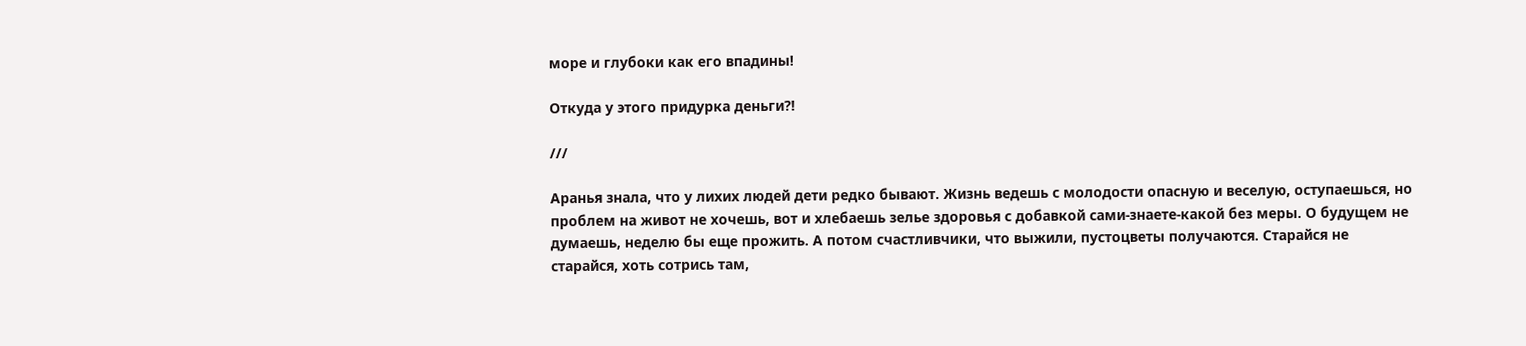море и глубоки как его впадины!

Откуда у этого придурка деньги⁈

///

Аранья знала, что у лихих людей дети редко бывают. Жизнь ведешь с молодости опасную и веселую, оступаешься, но проблем на живот не хочешь, вот и хлебаешь зелье здоровья с добавкой сами-знаете-какой без меры. О будущем не думаешь, неделю бы еще прожить. А потом счастливчики, что выжили, пустоцветы получаются. Старайся не старайся, хоть сотрись там,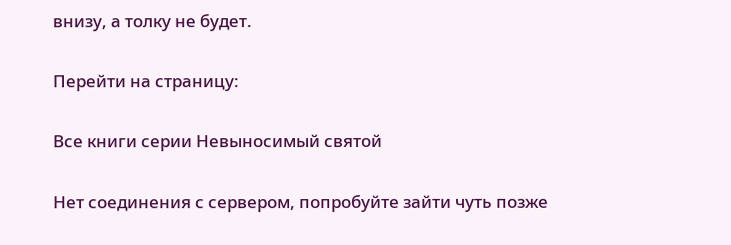внизу, а толку не будет.

Перейти на страницу:

Все книги серии Невыносимый святой

Нет соединения с сервером, попробуйте зайти чуть позже